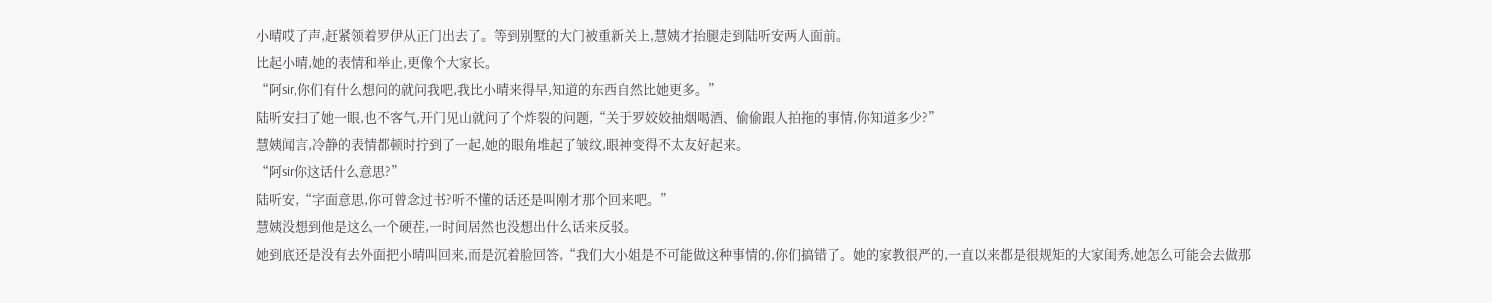小晴哎了声,赶紧领着罗伊从正门出去了。等到别墅的大门被重新关上,慧姨才抬腿走到陆听安两人面前。
比起小晴,她的表情和举止,更像个大家长。
“阿sir,你们有什么想问的就问我吧,我比小晴来得早,知道的东西自然比她更多。”
陆听安扫了她一眼,也不客气,开门见山就问了个炸裂的问题,“关于罗姣姣抽烟喝酒、偷偷跟人拍拖的事情,你知道多少?”
慧姨闻言,冷静的表情都顿时拧到了一起,她的眼角堆起了皱纹,眼神变得不太友好起来。
“阿sir你这话什么意思?”
陆听安,“字面意思,你可曾念过书?听不懂的话还是叫刚才那个回来吧。”
慧姨没想到他是这么一个硬茬,一时间居然也没想出什么话来反驳。
她到底还是没有去外面把小晴叫回来,而是沉着脸回答,“我们大小姐是不可能做这种事情的,你们搞错了。她的家教很严的,一直以来都是很规矩的大家闺秀,她怎么可能会去做那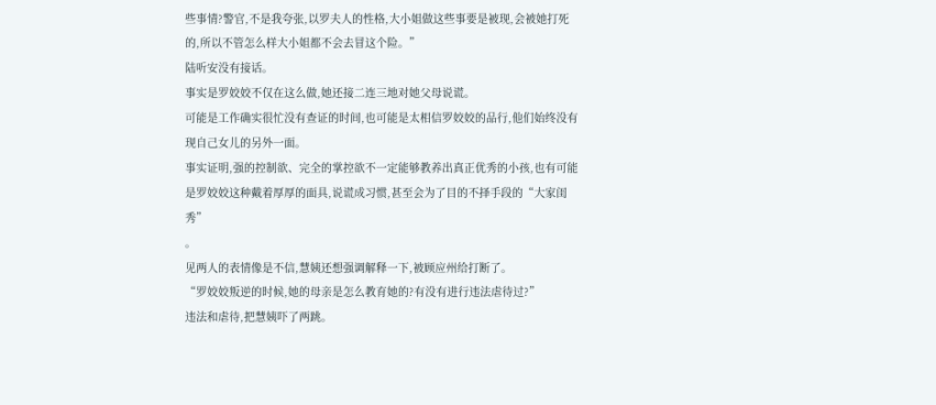些事情?警官,不是我夸张,以罗夫人的性格,大小姐做这些事要是被现,会被她打死的,所以不管怎么样大小姐都不会去冒这个险。”
陆听安没有接话。
事实是罗姣姣不仅在这么做,她还接二连三地对她父母说谎。
可能是工作确实很忙没有查证的时间,也可能是太相信罗姣姣的品行,他们始终没有现自己女儿的另外一面。
事实证明,强的控制欲、完全的掌控欲不一定能够教养出真正优秀的小孩,也有可能是罗姣姣这种戴着厚厚的面具,说谎成习惯,甚至会为了目的不择手段的“大家闺秀”
。
见两人的表情像是不信,慧姨还想强调解释一下,被顾应州给打断了。
“罗姣姣叛逆的时候,她的母亲是怎么教育她的?有没有进行违法虐待过?”
违法和虐待,把慧姨吓了两跳。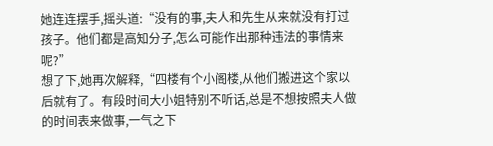她连连摆手,摇头道:“没有的事,夫人和先生从来就没有打过孩子。他们都是高知分子,怎么可能作出那种违法的事情来呢?”
想了下,她再次解释,“四楼有个小阁楼,从他们搬进这个家以后就有了。有段时间大小姐特别不听话,总是不想按照夫人做的时间表来做事,一气之下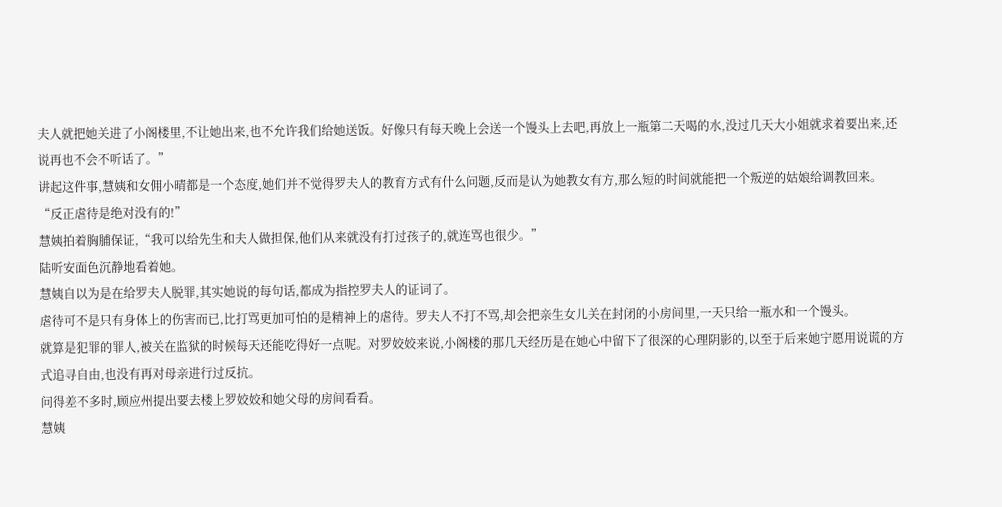夫人就把她关进了小阁楼里,不让她出来,也不允许我们给她送饭。好像只有每天晚上会送一个馒头上去吧,再放上一瓶第二天喝的水,没过几天大小姐就求着要出来,还说再也不会不听话了。”
讲起这件事,慧姨和女佣小晴都是一个态度,她们并不觉得罗夫人的教育方式有什么问题,反而是认为她教女有方,那么短的时间就能把一个叛逆的姑娘给调教回来。
“反正虐待是绝对没有的!”
慧姨拍着胸脯保证,“我可以给先生和夫人做担保,他们从来就没有打过孩子的,就连骂也很少。”
陆听安面色沉静地看着她。
慧姨自以为是在给罗夫人脱罪,其实她说的每句话,都成为指控罗夫人的证词了。
虐待可不是只有身体上的伤害而已,比打骂更加可怕的是精神上的虐待。罗夫人不打不骂,却会把亲生女儿关在封闭的小房间里,一天只给一瓶水和一个馒头。
就算是犯罪的罪人,被关在监狱的时候每天还能吃得好一点呢。对罗姣姣来说,小阁楼的那几天经历是在她心中留下了很深的心理阴影的,以至于后来她宁愿用说谎的方式追寻自由,也没有再对母亲进行过反抗。
问得差不多时,顾应州提出要去楼上罗姣姣和她父母的房间看看。
慧姨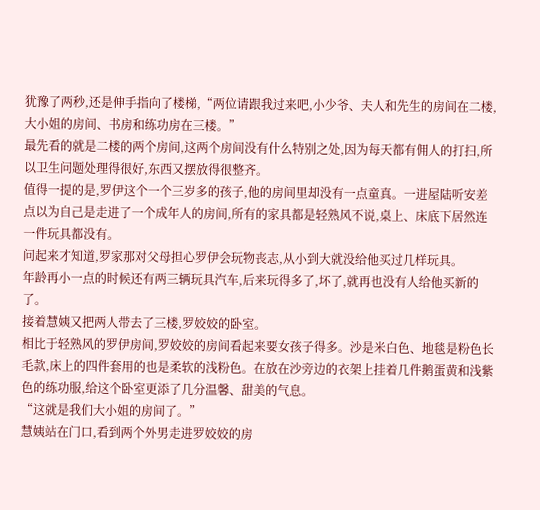犹豫了两秒,还是伸手指向了楼梯,“两位请跟我过来吧,小少爷、夫人和先生的房间在二楼,大小姐的房间、书房和练功房在三楼。”
最先看的就是二楼的两个房间,这两个房间没有什么特别之处,因为每天都有佣人的打扫,所以卫生问题处理得很好,东西又摆放得很整齐。
值得一提的是,罗伊这个一个三岁多的孩子,他的房间里却没有一点童真。一进屋陆听安差点以为自己是走进了一个成年人的房间,所有的家具都是轻熟风不说,桌上、床底下居然连一件玩具都没有。
问起来才知道,罗家那对父母担心罗伊会玩物丧志,从小到大就没给他买过几样玩具。
年龄再小一点的时候还有两三辆玩具汽车,后来玩得多了,坏了,就再也没有人给他买新的了。
接着慧姨又把两人带去了三楼,罗姣姣的卧室。
相比于轻熟风的罗伊房间,罗姣姣的房间看起来要女孩子得多。沙是米白色、地毯是粉色长毛款,床上的四件套用的也是柔软的浅粉色。在放在沙旁边的衣架上挂着几件鹅蛋黄和浅紫色的练功服,给这个卧室更添了几分温馨、甜美的气息。
“这就是我们大小姐的房间了。”
慧姨站在门口,看到两个外男走进罗姣姣的房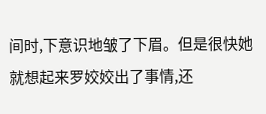间时,下意识地皱了下眉。但是很快她就想起来罗姣姣出了事情,还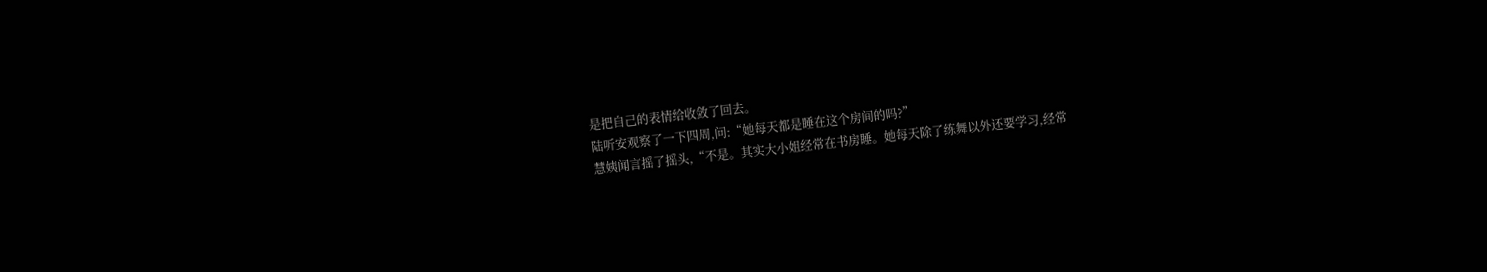是把自己的表情给收敛了回去。
陆听安观察了一下四周,问:“她每天都是睡在这个房间的吗?”
慧姨闻言摇了摇头,“不是。其实大小姐经常在书房睡。她每天除了练舞以外还要学习,经常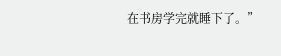在书房学完就睡下了。”